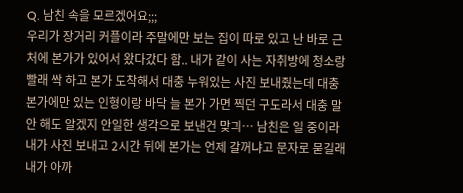Q. 남친 속을 모르겠어요;;;
우리가 장거리 커플이라 주말에만 보는 집이 따로 있고 난 바로 근처에 본가가 있어서 왔다갔다 함.. 내가 같이 사는 자취방에 청소랑 빨래 싹 하고 본가 도착해서 대충 누워있는 사진 보내줬는데 대충 본가에만 있는 인형이랑 바닥 늘 본가 가면 찍던 구도라서 대충 말 안 해도 알겠지 안일한 생각으로 보낸건 맞긔… 남친은 일 중이라 내가 사진 보내고 2시간 뒤에 본가는 언제 갈꺼냐고 문자로 묻길래
내가 아까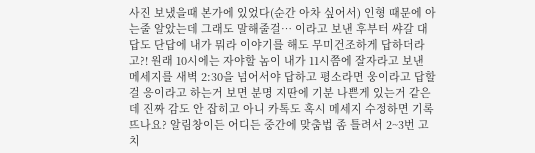사진 보냈을때 본가에 있었다(순간 아차 싶어서) 인형 때문에 아는줄 알았는데 그래도 말해줄걸… 이라고 보낸 후부터 쌰갈 대답도 단답에 내가 뭐라 이야기를 해도 무미건조하게 답하더라고?! 원래 10시에는 자야할 놈이 내가 11시쯤에 잘자라고 보낸 메세지를 새벽 2:30을 넘어서야 답하고 평소라면 웅이라고 답할걸 응이라고 하는거 보면 분명 지딴에 기분 나쁜게 있는거 같은데 진짜 감도 안 잡히고 아니 카톡도 혹시 메세지 수정하면 기록 뜨나요? 알림창이든 어디든 중간에 맞춤법 좀 틀려서 2~3번 고치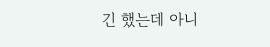긴 했는데 아니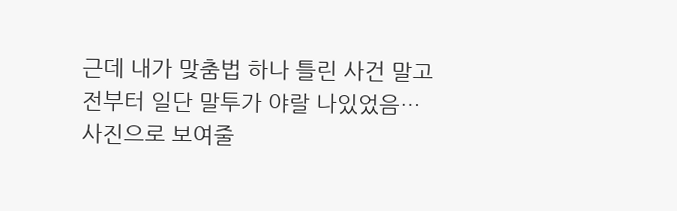근데 내가 맞춤법 하나 틀린 사건 말고 전부터 일단 말투가 야랄 나있었음… 사진으로 보여줄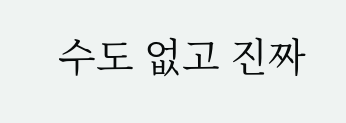수도 없고 진짜